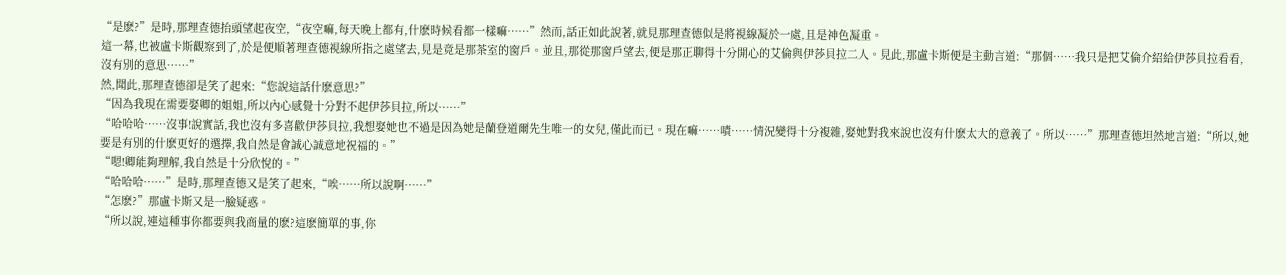“是麽?”是時,那理查德抬頭望起夜空,“夜空嘛,每天晚上都有,什麽時候看都一樣嘛……”然而,話正如此說著,就見那理查德似是將視線凝於一處,且是神色凝重。
這一幕,也被盧卡斯觀察到了,於是便順著理查德視線所指之處望去,見是竟是那茶室的窗戶。並且,那從那窗戶望去,便是那正聊得十分開心的艾倫與伊莎貝拉二人。見此,那盧卡斯便是主動言道:“那個……我只是把艾倫介紹給伊莎貝拉看看,沒有別的意思……”
然,聞此,那理查德卻是笑了起來:“您說這話什麽意思?”
“因為我現在需要娶卿的姐姐,所以內心感覺十分對不起伊莎貝拉,所以……”
“哈哈哈……沒事!說實話,我也沒有多喜歡伊莎貝拉,我想娶她也不過是因為她是蘭登道爾先生唯一的女兒,僅此而已。現在嘛……嘖……情況變得十分複雜,娶她對我來說也沒有什麽太大的意義了。所以……”那理查德坦然地言道:“所以,她要是有別的什麽更好的選擇,我自然是會誠心誠意地祝福的。”
“嗯!卿能夠理解,我自然是十分欣悅的。”
“哈哈哈……”是時,那理查德又是笑了起來,“唉……所以說啊……”
“怎麽?”那盧卡斯又是一臉疑惑。
“所以說,連這種事你都要與我商量的麽?這麽簡單的事,你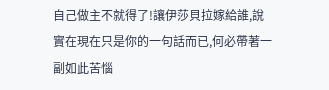自己做主不就得了!讓伊莎貝拉嫁給誰,說實在現在只是你的一句話而已,何必帶著一副如此苦惱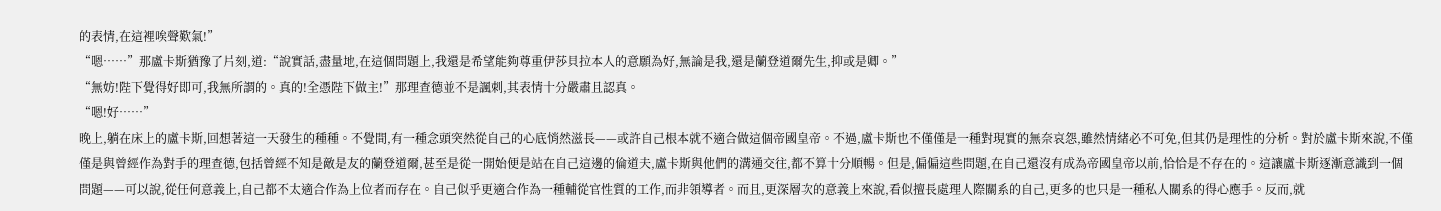的表情,在這裡唉聲歎氣!”
“嗯……”那盧卡斯猶豫了片刻,道:“說實話,盡量地,在這個問題上,我還是希望能夠尊重伊莎貝拉本人的意願為好,無論是我,還是蘭登道爾先生,抑或是卿。”
“無妨!陛下覺得好即可,我無所謂的。真的!全憑陛下做主!”那理查德並不是諷刺,其表情十分嚴肅且認真。
“嗯!好……”
晚上,躺在床上的盧卡斯,回想著這一天發生的種種。不覺間,有一種念頭突然從自己的心底悄然滋長——或許自己根本就不適合做這個帝國皇帝。不過,盧卡斯也不僅僅是一種對現實的無奈哀怨,雖然情緒必不可免,但其仍是理性的分析。對於盧卡斯來說,不僅僅是與曾經作為對手的理查德,包括曾經不知是敵是友的蘭登道爾,甚至是從一開始便是站在自己這邊的倫道夫,盧卡斯與他們的溝通交往,都不算十分順暢。但是,偏偏這些問題,在自己還沒有成為帝國皇帝以前,恰恰是不存在的。這讓盧卡斯逐漸意識到一個問題——可以說,從任何意義上,自己都不太適合作為上位者而存在。自己似乎更適合作為一種輔從官性質的工作,而非領導者。而且,更深層次的意義上來說,看似擅長處理人際關系的自己,更多的也只是一種私人關系的得心應手。反而,就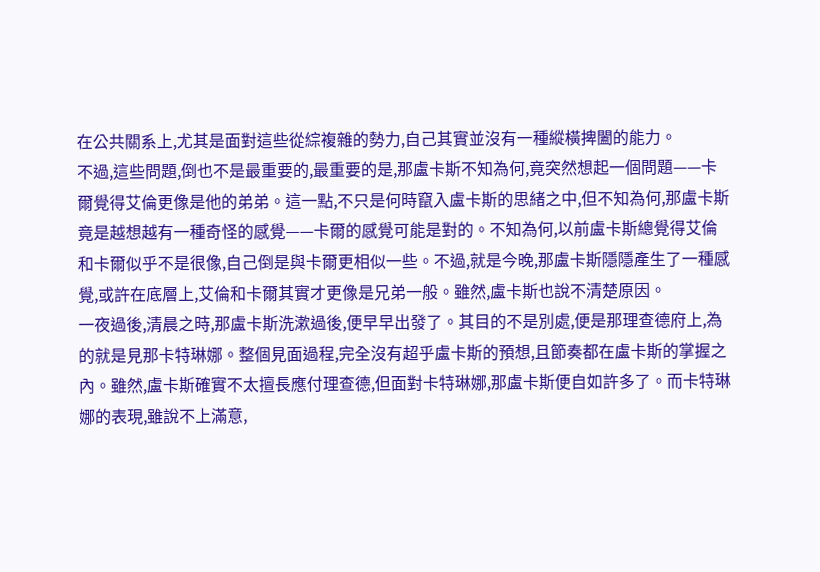在公共關系上,尤其是面對這些從綜複雜的勢力,自己其實並沒有一種縱橫捭闔的能力。
不過,這些問題,倒也不是最重要的,最重要的是,那盧卡斯不知為何,竟突然想起一個問題——卡爾覺得艾倫更像是他的弟弟。這一點,不只是何時竄入盧卡斯的思緒之中,但不知為何,那盧卡斯竟是越想越有一種奇怪的感覺——卡爾的感覺可能是對的。不知為何,以前盧卡斯總覺得艾倫和卡爾似乎不是很像,自己倒是與卡爾更相似一些。不過,就是今晚,那盧卡斯隱隱產生了一種感覺,或許在底層上,艾倫和卡爾其實才更像是兄弟一般。雖然,盧卡斯也說不清楚原因。
一夜過後,清晨之時,那盧卡斯洗漱過後,便早早出發了。其目的不是別處,便是那理查德府上,為的就是見那卡特琳娜。整個見面過程,完全沒有超乎盧卡斯的預想,且節奏都在盧卡斯的掌握之內。雖然,盧卡斯確實不太擅長應付理查德,但面對卡特琳娜,那盧卡斯便自如許多了。而卡特琳娜的表現,雖說不上滿意,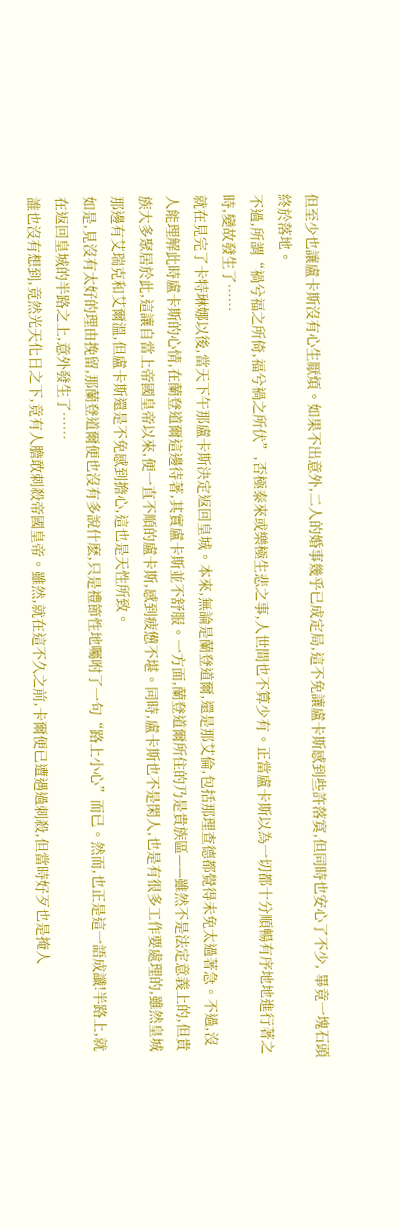但至少也讓盧卡斯沒有心生厭煩。如果不出意外,二人的婚事幾乎已成定局,這不免讓盧卡斯感到些許落寞,但同時也安心了不少, 畢竟一塊石頭終於落地。
不過,所謂“禍兮福之所倚,福兮禍之所伏”,否極泰來或樂極生悲之事,人世間也不算少有。正當盧卡斯以為一切都十分順暢有序地地進行著之時,變故發生了……
就在見完了卡特琳娜以後,當天下午那盧卡斯決定返回皇城。本來,無論是蘭登道爾,還是那艾倫,包括那理查德都覺得未免太過著急。不過,沒人能理解此時盧卡斯的心情,在蘭登道爾這邊待著,其實盧卡斯並不舒服。一方面,蘭登道爾所住的乃是貴族區——雖然不是法定意義上的,但貴族大多聚居於此,這讓自當上帝國皇帝以來,便一直不順的盧卡斯,感到疲憊不堪。同時,盧卡斯也不是閑人,也是有很多工作要處理的,雖然皇城那邊有艾瑞克和艾爾溫,但盧卡斯還是不免感到擔心,這也是天性所致。
如是,見沒有太好的理由挽留,那蘭登道爾便也沒有多說什麽,只是禮節性地囑咐了一句“路上小心”而已。然而,也正是這一語成讖!半路上,就在返回皇城的半路之上,意外發生了……
誰也沒有想到,竟然光天化日之下,竟有人膽敢刺殺帝國皇帝。雖然,就在這不久之前,卡爾便已遭遇過刺殺,但當時好歹也是掩人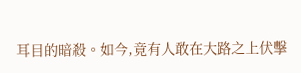耳目的暗殺。如今,竟有人敢在大路之上伏擊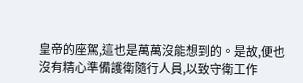皇帝的座駕,這也是萬萬沒能想到的。是故,便也沒有精心準備護衛隨行人員,以致守衛工作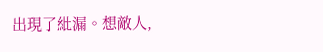出現了紕漏。想敵人,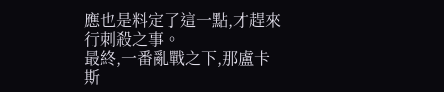應也是料定了這一點,才趕來行刺殺之事。
最終,一番亂戰之下,那盧卡斯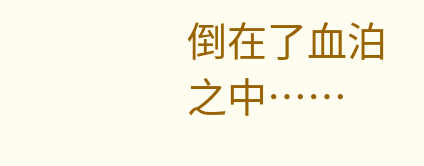倒在了血泊之中……